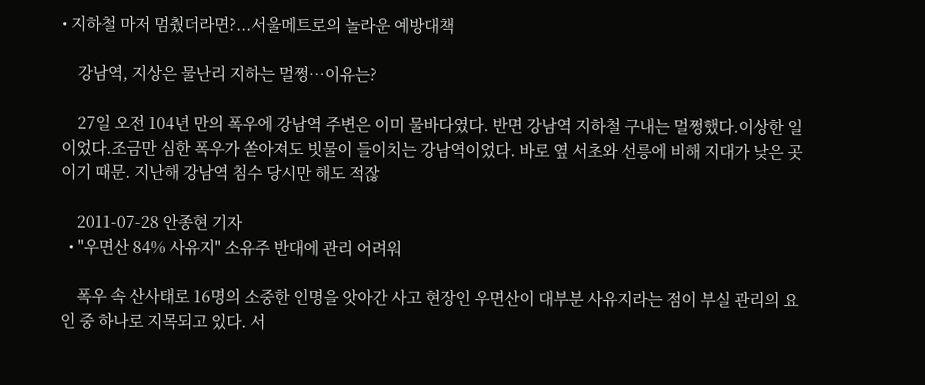• 지하철 마저 멈췄더라면?...서울메트로의 놀라운 예방대책

    강남역, 지상은 물난리 지하는 멀쩡…이유는?

    27일 오전 104년 만의 폭우에 강남역 주변은 이미 물바다였다. 반면 강남역 지하철 구내는 멀쩡했다.이상한 일이었다.조금만 심한 폭우가 쏟아져도 빗물이 들이치는 강남역이었다. 바로 옆 서초와 선릉에 비해 지대가 낮은 곳이기 때문. 지난해 강남역 침수 당시만 해도 적잖

    2011-07-28 안종현 기자
  • "우면산 84% 사유지" 소유주 반대에 관리 어려워

    폭우 속 산사태로 16명의 소중한 인명을 앗아간 사고 현장인 우면산이 대부분 사유지라는 점이 부실 관리의 요인 중 하나로 지목되고 있다. 서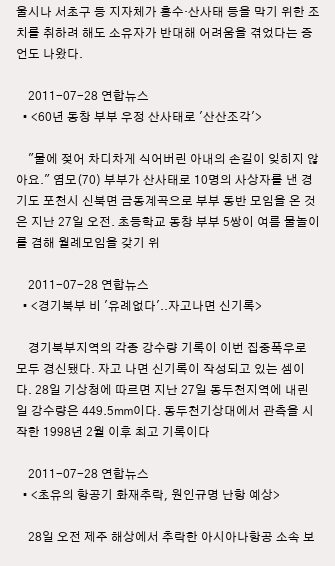울시나 서초구 등 지자체가 홍수·산사태 등을 막기 위한 조치를 취하려 해도 소유자가 반대해 어려움을 겪었다는 증언도 나왔다.

    2011-07-28 연합뉴스
  • <60년 동창 부부 우정 산사태로 '산산조각'>

    "물에 젖어 차디차게 식어버린 아내의 손길이 잊히지 않아요." 염모(70) 부부가 산사태로 10명의 사상자를 낸 경기도 포천시 신북면 금동계곡으로 부부 동반 모임을 온 것은 지난 27일 오전. 초등학교 동창 부부 5쌍이 여름 물놀이를 겸해 월례모임을 갖기 위

    2011-07-28 연합뉴스
  • <경기북부 비 '유례없다'..자고나면 신기록>

    경기북부지역의 각종 강수량 기록이 이번 집중폭우로 모두 경신됐다. 자고 나면 신기록이 작성되고 있는 셈이다. 28일 기상청에 따르면 지난 27일 동두천지역에 내린 일 강수량은 449.5㎜이다. 동두천기상대에서 관측을 시작한 1998년 2월 이후 최고 기록이다

    2011-07-28 연합뉴스
  • <초유의 항공기 화재추락, 원인규명 난항 예상>

    28일 오전 제주 해상에서 추락한 아시아나항공 소속 보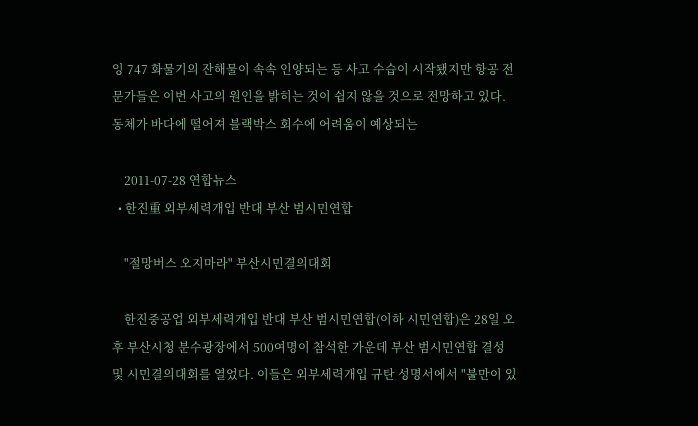잉 747 화물기의 잔해물이 속속 인양되는 등 사고 수습이 시작됐지만 항공 전문가들은 이번 사고의 원인을 밝히는 것이 쉽지 않을 것으로 전망하고 있다. 동체가 바다에 떨어져 블랙박스 회수에 어려움이 예상되는

    2011-07-28 연합뉴스
  • 한진重 외부세력개입 반대 부산 범시민연합

    "절망버스 오지마라" 부산시민결의대회

    한진중공업 외부세력개입 반대 부산 범시민연합(이하 시민연합)은 28일 오후 부산시청 분수광장에서 500여명이 참석한 가운데 부산 범시민연합 결성 및 시민결의대회를 열었다. 이들은 외부세력개입 규탄 성명서에서 "불만이 있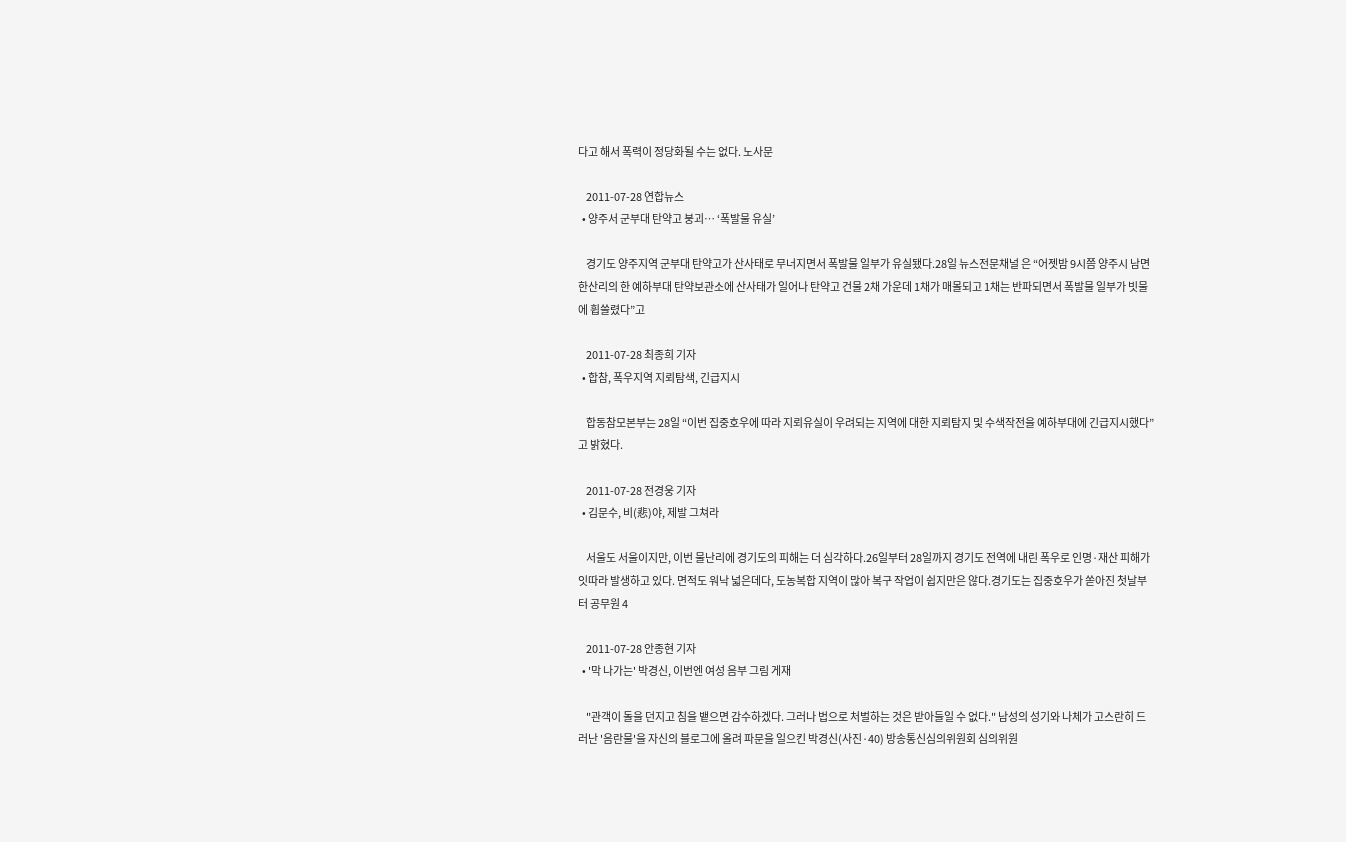다고 해서 폭력이 정당화될 수는 없다. 노사문

    2011-07-28 연합뉴스
  • 양주서 군부대 탄약고 붕괴… ‘폭발물 유실’

    경기도 양주지역 군부대 탄약고가 산사태로 무너지면서 폭발물 일부가 유실됐다.28일 뉴스전문채널 은 “어젯밤 9시쯤 양주시 남면 한산리의 한 예하부대 탄약보관소에 산사태가 일어나 탄약고 건물 2채 가운데 1채가 매몰되고 1채는 반파되면서 폭발물 일부가 빗물에 휩쓸렸다”고

    2011-07-28 최종희 기자
  • 합참, 폭우지역 지뢰탐색, 긴급지시

    합동참모본부는 28일 “이번 집중호우에 따라 지뢰유실이 우려되는 지역에 대한 지뢰탐지 및 수색작전을 예하부대에 긴급지시했다”고 밝혔다.

    2011-07-28 전경웅 기자
  • 김문수, 비(悲)야, 제발 그쳐라

    서울도 서울이지만, 이번 물난리에 경기도의 피해는 더 심각하다.26일부터 28일까지 경기도 전역에 내린 폭우로 인명·재산 피해가 잇따라 발생하고 있다. 면적도 워낙 넓은데다, 도농복합 지역이 많아 복구 작업이 쉽지만은 않다.경기도는 집중호우가 쏟아진 첫날부터 공무원 4

    2011-07-28 안종현 기자
  • '막 나가는' 박경신, 이번엔 여성 음부 그림 게재

    "관객이 돌을 던지고 침을 뱉으면 감수하겠다. 그러나 법으로 처벌하는 것은 받아들일 수 없다." 남성의 성기와 나체가 고스란히 드러난 '음란물'을 자신의 블로그에 올려 파문을 일으킨 박경신(사진·40) 방송통신심의위원회 심의위원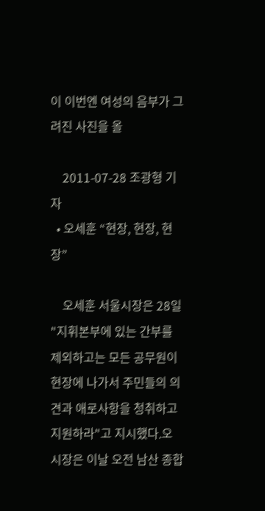이 이번엔 여성의 음부가 그려진 사진을 올

    2011-07-28 조광형 기자
  • 오세훈 “현장, 현장, 현장”

    오세훈 서울시장은 28일 "지휘본부에 있는 간부를 제외하고는 모든 공무원이 현장에 나가서 주민들의 의견과 애로사항을 청취하고 지원하라"고 지시했다.오 시장은 이날 오전 남산 종합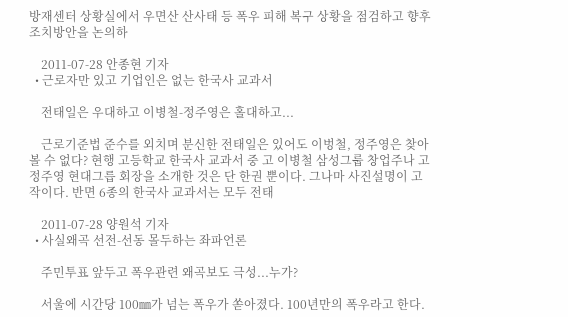방재센터 상황실에서 우면산 산사태 등 폭우 피해 복구 상황을 점검하고 향후 조치방안을 논의하

    2011-07-28 안종현 기자
  • 근로자만 있고 기업인은 없는 한국사 교과서

    전태일은 우대하고 이병철-정주영은 홀대하고...

    근로기준법 준수를 외치며 분신한 전태일은 있어도 이벙철, 정주영은 찾아볼 수 없다? 현행 고등학교 한국사 교과서 중 고 이병철 삼성그룹 창업주나 고 정주영 현대그릅 회장을 소개한 것은 단 한권 뿐이다. 그나마 사진설명이 고작이다. 반면 6종의 한국사 교과서는 모두 전태

    2011-07-28 양원석 기자
  • 사실왜곡 선전-선동 몰두하는 좌파언론

    주민투표 앞두고 폭우관련 왜곡보도 극성...누가?

    서울에 시간당 100㎜가 넘는 폭우가 쏟아졌다. 100년만의 폭우라고 한다.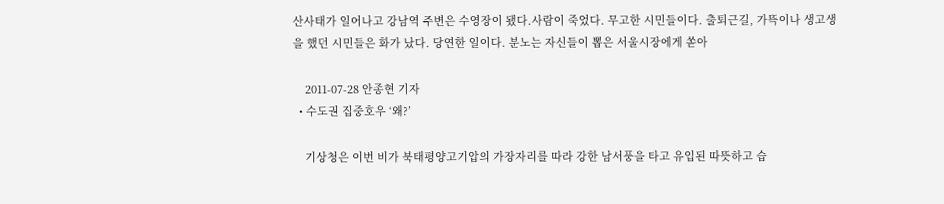산사태가 일어나고 강남역 주변은 수영장이 됐다.사람이 죽었다. 무고한 시민들이다. 출퇴근길, 가뜩이나 생고생을 했던 시민들은 화가 났다. 당연한 일이다. 분노는 자신들이 뽑은 서울시장에게 쏟아

    2011-07-28 안종현 기자
  • 수도권 집중호우 ‘왜?’

    기상청은 이번 비가 북태평양고기압의 가장자리를 따라 강한 남서풍을 타고 유입된 따뜻하고 습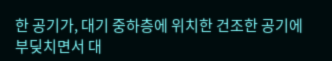한 공기가, 대기 중하층에 위치한 건조한 공기에 부딪치면서 대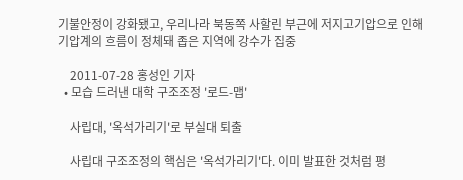기불안정이 강화됐고, 우리나라 북동쪽 사할린 부근에 저지고기압으로 인해 기압계의 흐름이 정체돼 좁은 지역에 강수가 집중

    2011-07-28 홍성인 기자
  • 모습 드러낸 대학 구조조정 '로드-맵'

    사립대, '옥석가리기'로 부실대 퇴출

    사립대 구조조정의 핵심은 '옥석가리기'다. 이미 발표한 것처럼 평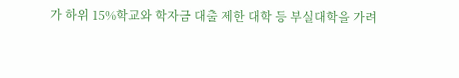가 하위 15%학교와 학자금 대출 제한 대학 등 부실대학을 가려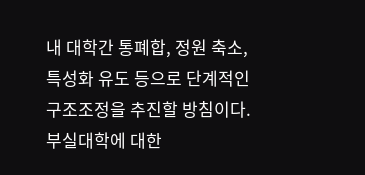내 대학간 통폐합, 정원 축소, 특성화 유도 등으로 단계적인 구조조정을 추진할 방침이다. 부실대학에 대한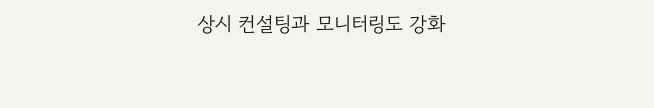상시 컨설팅과 모니터링도 강화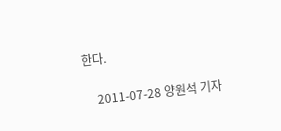한다.

    2011-07-28 양원석 기자